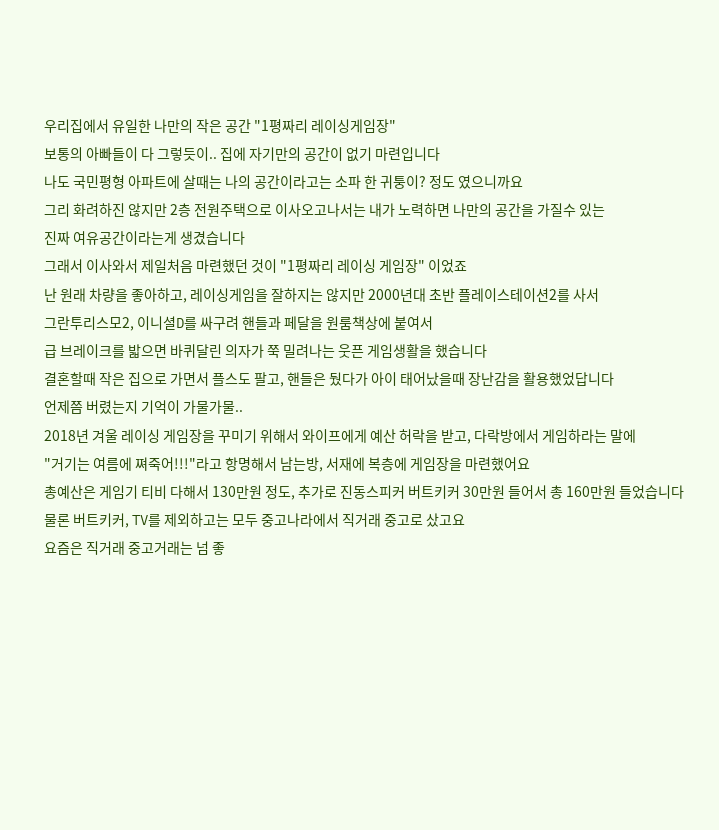우리집에서 유일한 나만의 작은 공간 "1평짜리 레이싱게임장"
보통의 아빠들이 다 그렇듯이.. 집에 자기만의 공간이 없기 마련입니다
나도 국민평형 아파트에 살때는 나의 공간이라고는 소파 한 귀퉁이? 정도 였으니까요
그리 화려하진 않지만 2층 전원주택으로 이사오고나서는 내가 노력하면 나만의 공간을 가질수 있는
진짜 여유공간이라는게 생겼습니다
그래서 이사와서 제일처음 마련했던 것이 "1평짜리 레이싱 게임장" 이었죠
난 원래 차량을 좋아하고, 레이싱게임을 잘하지는 않지만 2000년대 초반 플레이스테이션2를 사서
그란투리스모2, 이니셜D를 싸구려 핸들과 페달을 원룸책상에 붙여서
급 브레이크를 밟으면 바퀴달린 의자가 쭉 밀려나는 웃픈 게임생활을 했습니다
결혼할때 작은 집으로 가면서 플스도 팔고, 핸들은 뒀다가 아이 태어났을때 장난감을 활용했었답니다
언제쯤 버렸는지 기억이 가물가물..
2018년 겨울 레이싱 게임장을 꾸미기 위해서 와이프에게 예산 허락을 받고, 다락방에서 게임하라는 말에
"거기는 여름에 쪄죽어!!!"라고 항명해서 남는방, 서재에 복층에 게임장을 마련했어요
총예산은 게임기 티비 다해서 130만원 정도, 추가로 진동스피커 버트키커 30만원 들어서 총 160만원 들었습니다
물론 버트키커, TV를 제외하고는 모두 중고나라에서 직거래 중고로 샀고요
요즘은 직거래 중고거래는 넘 좋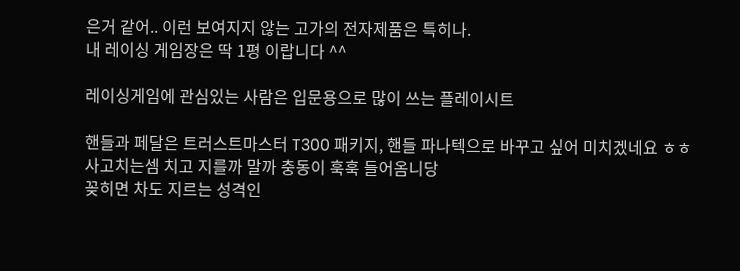은거 같어.. 이런 보여지지 않는 고가의 전자제품은 특히나.
내 레이싱 게임장은 딱 1평 이랍니다 ^^

레이싱게임에 관심있는 사람은 입문용으로 많이 쓰는 플레이시트

핸들과 페달은 트러스트마스터 T300 패키지, 핸들 파나텍으로 바꾸고 싶어 미치겠네요 ㅎㅎ
사고치는셈 치고 지를까 말까 충동이 훅훅 들어옴니당
꽂히면 차도 지르는 성격인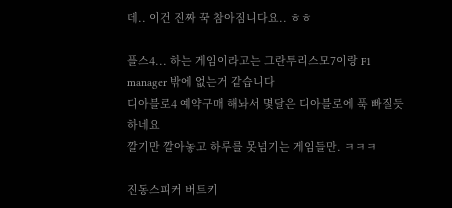데.. 이건 진짜 꾹 참아짐니다요.. ㅎㅎ

플스4... 하는 게임이라고는 그란투리스모7이랑 F1 manager 밖에 없는거 같습니다
디아블로4 예약구매 해놔서 몇달은 디아블로에 푹 빠질듯 하네요
깔기만 깔아놓고 하루를 못넘기는 게임들만. ㅋㅋㅋ

진동스피커 버트키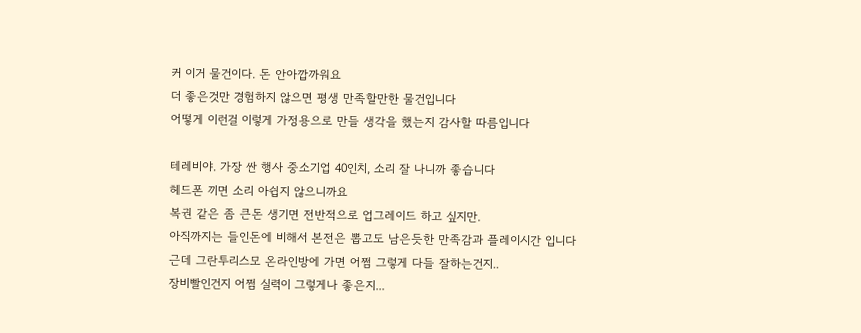커 이거 물건이다. 돈 안아깝까워요
더 좋은것만 경험하지 않으면 평생 만족할만한 물건입니다
어떻게 이런걸 이렇게 가정용으로 만들 생각을 했는지 감사할 따름입니다

테레비야. 가장 싼 행사 중소기업 40인치, 소리 잘 나니까 좋습니다
헤드폰 끼면 소리 아쉽지 않으니까요
복권 같은 좀 큰돈 생기면 전반적으로 업그레이드 하고 싶지만.
아직까지는 들인돈에 비해서 본전은 뽑고도 남은듯한 만족감과 플레이시간 입니다
근데 그란투리스모 온라인방에 가면 어쩜 그렇게 다들 잘하는건지..
장비빨인건지 어쩜 실력이 그렇게나 좋은지...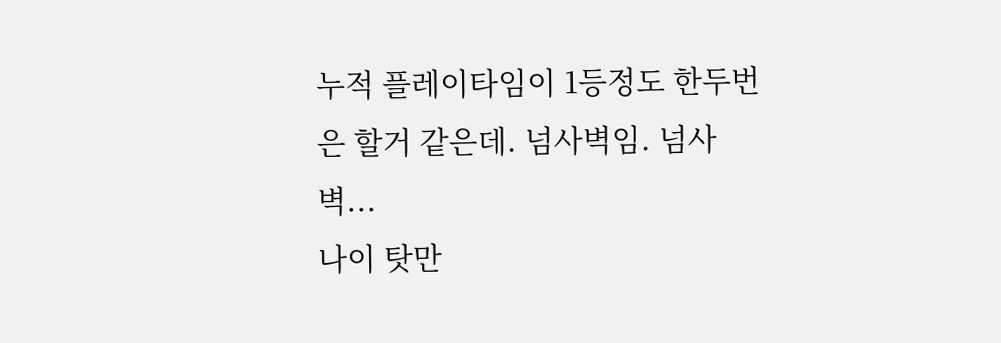누적 플레이타임이 1등정도 한두번은 할거 같은데. 넘사벽임. 넘사벽...
나이 탓만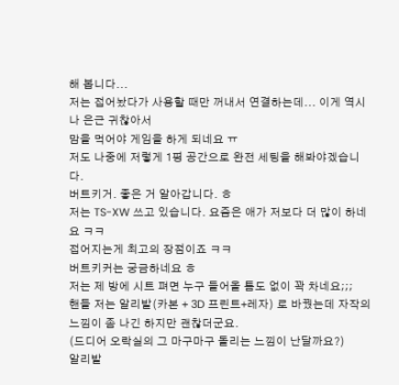해 봅니다...
저는 접어놨다가 사용할 때만 꺼내서 연결하는데... 이게 역시나 은근 귀찮아서
맘을 먹어야 게임을 하게 되네요 ㅠ
저도 나중에 저렇게 1평 공간으로 완전 세팅을 해봐야겠습니다.
버트키거. 좋은 거 알아갑니다. ㅎ
저는 TS-XW 쓰고 있습니다. 요즘은 애가 저보다 더 많이 하네요 ㅋㅋ
접어지는게 최고의 장점이죠 ㅋㅋ
버트키커는 궁금하네요 ㅎ
저는 제 방에 시트 펴면 누구 들어올 틈도 없이 꽉 차네요;;;
핸들 저는 알리발(카본 + 3D 프린트+레자) 로 바꿨는데 자작의 느낌이 좀 나긴 하지만 괜찮더군요.
(드디어 오락실의 그 마구마구 돌리는 느낌이 난달까요?)
알리발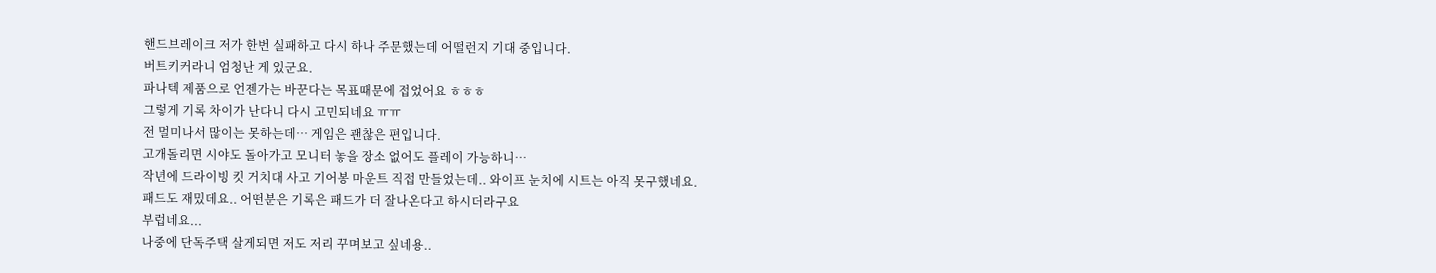핸드브레이크 저가 한번 실패하고 다시 하나 주문했는데 어떨런지 기대 중입니다.
버트키커라니 엄청난 게 있군요.
파나텍 제품으로 언젠가는 바꾼다는 목표때문에 접었어요 ㅎㅎㅎ
그렇게 기록 차이가 난다니 다시 고민되네요 ㅠㅠ
전 멀미나서 많이는 못하는데… 게임은 괜찮은 편입니다.
고개돌리면 시야도 돌아가고 모니터 놓을 장소 없어도 플레이 가능하니…
작년에 드라이빙 킷 거치대 사고 기어봉 마운트 직접 만들었는데.. 와이프 눈치에 시트는 아직 못구했네요.
패드도 재밌데요.. 어떤분은 기록은 패드가 더 잘나온다고 하시더라구요
부럽네요...
나중에 단독주택 살게되면 저도 저리 꾸며보고 싶네용..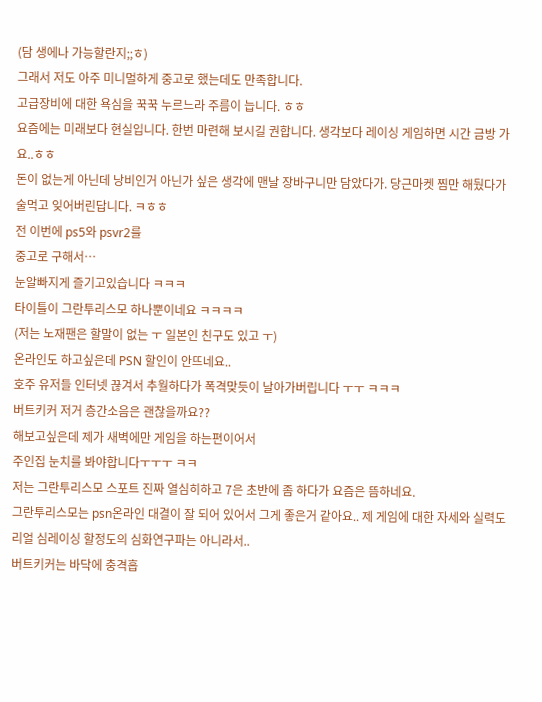(담 생에나 가능할란지;;ㅎ)
그래서 저도 아주 미니멀하게 중고로 했는데도 만족합니다.
고급장비에 대한 욕심을 꾹꾹 누르느라 주름이 늡니다. ㅎㅎ
요즘에는 미래보다 현실입니다. 한번 마련해 보시길 권합니다. 생각보다 레이싱 게임하면 시간 금방 가요..ㅎㅎ
돈이 없는게 아닌데 낭비인거 아닌가 싶은 생각에 맨날 장바구니만 담았다가. 당근마켓 찜만 해뒀다가 술먹고 잊어버린답니다. ㅋㅎㅎ
전 이번에 ps5와 psvr2를
중고로 구해서…
눈알빠지게 즐기고있습니다 ㅋㅋㅋ
타이틀이 그란투리스모 하나뿐이네요 ㅋㅋㅋㅋ
(저는 노재팬은 할말이 없는 ㅜ 일본인 친구도 있고 ㅜ)
온라인도 하고싶은데 PSN 할인이 안뜨네요..
호주 유저들 인터넷 끊겨서 추월하다가 폭격맞듯이 날아가버립니다 ㅜㅜ ㅋㅋㅋ
버트키커 저거 층간소음은 괜찮을까요??
해보고싶은데 제가 새벽에만 게임을 하는편이어서
주인집 눈치를 봐야합니다ㅜㅜㅜ ㅋㅋ
저는 그란투리스모 스포트 진짜 열심히하고 7은 초반에 좀 하다가 요즘은 뜸하네요.
그란투리스모는 psn온라인 대결이 잘 되어 있어서 그게 좋은거 같아요.. 제 게임에 대한 자세와 실력도 리얼 심레이싱 할정도의 심화연구파는 아니라서..
버트키커는 바닥에 충격흡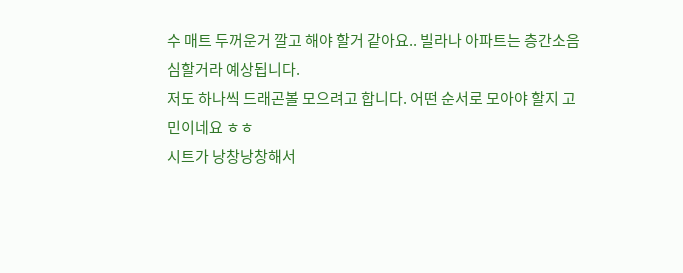수 매트 두꺼운거 깔고 해야 할거 같아요.. 빌라나 아파트는 층간소음 심할거라 예상됩니다.
저도 하나씩 드래곤볼 모으려고 합니다. 어떤 순서로 모아야 할지 고민이네요 ㅎㅎ
시트가 낭창낭창해서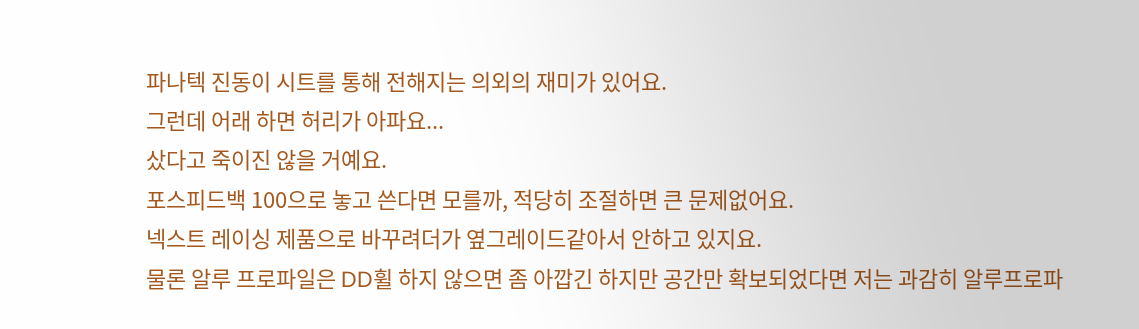파나텍 진동이 시트를 통해 전해지는 의외의 재미가 있어요.
그런데 어래 하면 허리가 아파요...
샀다고 죽이진 않을 거예요.
포스피드백 100으로 놓고 쓴다면 모를까, 적당히 조절하면 큰 문제없어요.
넥스트 레이싱 제품으로 바꾸려더가 옆그레이드같아서 안하고 있지요.
물론 알루 프로파일은 DD휠 하지 않으면 좀 아깝긴 하지만 공간만 확보되었다면 저는 과감히 알루프로파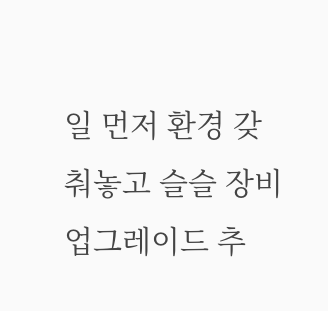일 먼저 환경 갖춰놓고 슬슬 장비 업그레이드 추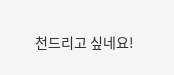천드리고 싶네요!